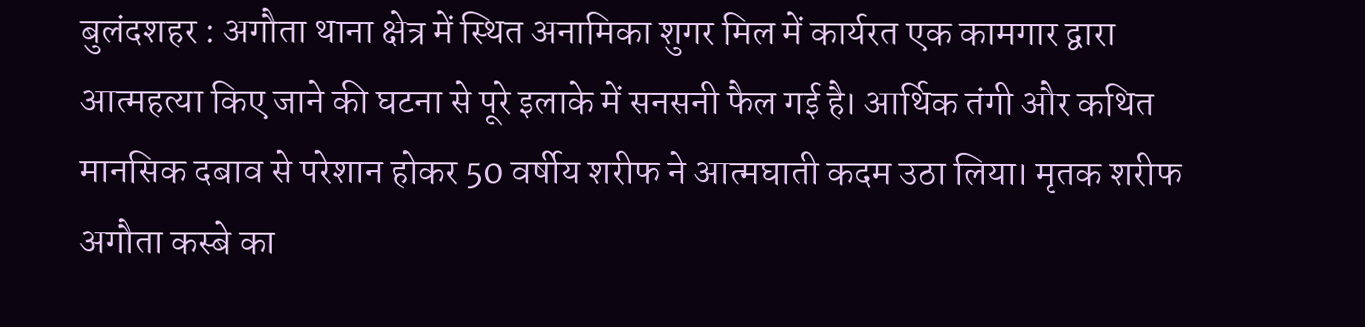बुलंदशहर : अगौता थाना क्षेत्र में स्थित अनामिका शुगर मिल में कार्यरत एक कामगार द्वारा आत्महत्या किए जाने की घटना से पूरे इलाके में सनसनी फैल गई है। आर्थिक तंगी और कथित मानसिक दबाव से परेशान होकर 50 वर्षीय शरीफ ने आत्मघाती कदम उठा लिया। मृतक शरीफ अगौता कस्बे का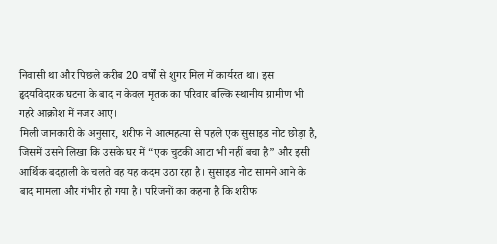निवासी था और पिछले करीब 20 वर्षों से शुगर मिल में कार्यरत था। इस हृदयविदारक घटना के बाद न केवल मृतक का परिवार बल्कि स्थानीय ग्रामीण भी गहरे आक्रोश में नजर आए।
मिली जानकारी के अनुसार, शरीफ ने आत्महत्या से पहले एक सुसाइड नोट छोड़ा है, जिसमें उसने लिखा कि उसके घर में “एक चुटकी आटा भी नहीं बचा है” और इसी आर्थिक बदहाली के चलते वह यह कदम उठा रहा है। सुसाइड नोट सामने आने के बाद मामला और गंभीर हो गया है। परिजनों का कहना है कि शरीफ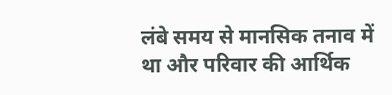लंबे समय से मानसिक तनाव में था और परिवार की आर्थिक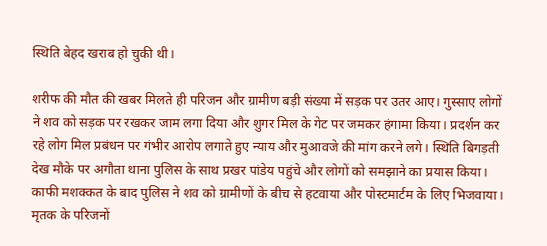स्थिति बेहद खराब हो चुकी थी।

शरीफ की मौत की खबर मिलते ही परिजन और ग्रामीण बड़ी संख्या में सड़क पर उतर आए। गुस्साए लोगों ने शव को सड़क पर रखकर जाम लगा दिया और शुगर मिल के गेट पर जमकर हंगामा किया। प्रदर्शन कर रहे लोग मिल प्रबंधन पर गंभीर आरोप लगाते हुए न्याय और मुआवजे की मांग करने लगे। स्थिति बिगड़ती देख मौके पर अगौता थाना पुलिस के साथ प्रखर पांडेय पहुंचे और लोगों को समझाने का प्रयास किया।
काफी मशक्कत के बाद पुलिस ने शव को ग्रामीणों के बीच से हटवाया और पोस्टमार्टम के लिए भिजवाया। मृतक के परिजनों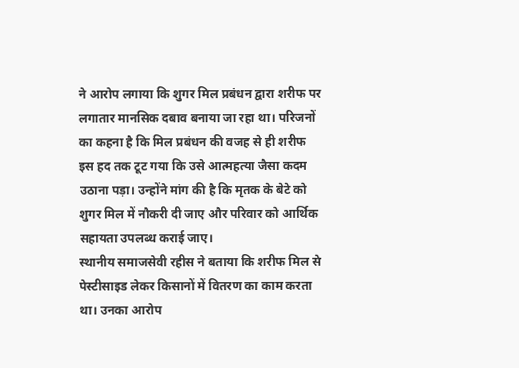ने आरोप लगाया कि शुगर मिल प्रबंधन द्वारा शरीफ पर लगातार मानसिक दबाव बनाया जा रहा था। परिजनों का कहना है कि मिल प्रबंधन की वजह से ही शरीफ इस हद तक टूट गया कि उसे आत्महत्या जैसा कदम उठाना पड़ा। उन्होंने मांग की है कि मृतक के बेटे को शुगर मिल में नौकरी दी जाए और परिवार को आर्थिक सहायता उपलब्ध कराई जाए।
स्थानीय समाजसेवी रहीस ने बताया कि शरीफ मिल से पेस्टीसाइड लेकर किसानों में वितरण का काम करता था। उनका आरोप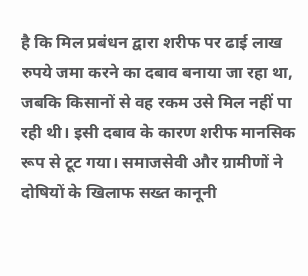है कि मिल प्रबंधन द्वारा शरीफ पर ढाई लाख रुपये जमा करने का दबाव बनाया जा रहा था, जबकि किसानों से वह रकम उसे मिल नहीं पा रही थी। इसी दबाव के कारण शरीफ मानसिक रूप से टूट गया। समाजसेवी और ग्रामीणों ने दोषियों के खिलाफ सख्त कानूनी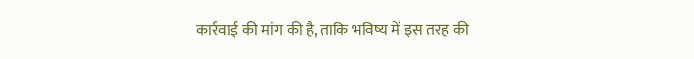कार्रवाई की मांग की है, ताकि भविष्य में इस तरह की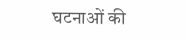घटनाओं की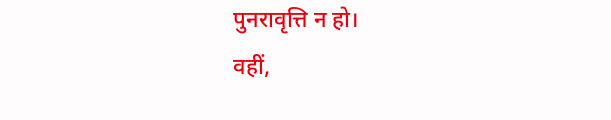पुनरावृत्ति न हो।
वहीं,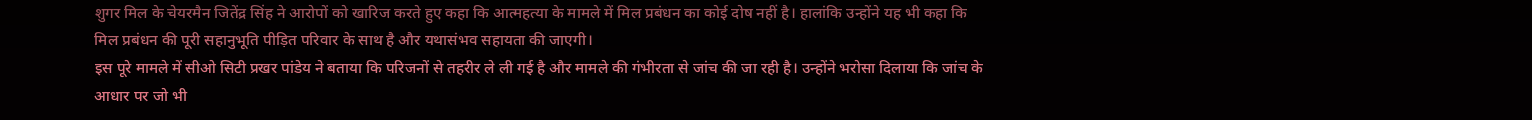शुगर मिल के चेयरमैन जितेंद्र सिंह ने आरोपों को खारिज करते हुए कहा कि आत्महत्या के मामले में मिल प्रबंधन का कोई दोष नहीं है। हालांकि उन्होंने यह भी कहा कि मिल प्रबंधन की पूरी सहानुभूति पीड़ित परिवार के साथ है और यथासंभव सहायता की जाएगी।
इस पूरे मामले में सीओ सिटी प्रखर पांडेय ने बताया कि परिजनों से तहरीर ले ली गई है और मामले की गंभीरता से जांच की जा रही है। उन्होंने भरोसा दिलाया कि जांच के आधार पर जो भी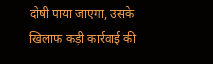दोषी पाया जाएगा, उसके खिलाफ कड़ी कार्रवाई की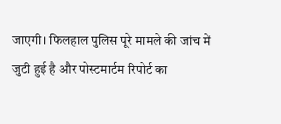जाएगी। फिलहाल पुलिस पूरे मामले की जांच में जुटी हुई है और पोस्टमार्टम रिपोर्ट का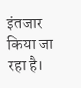इंतजार किया जा रहा है।